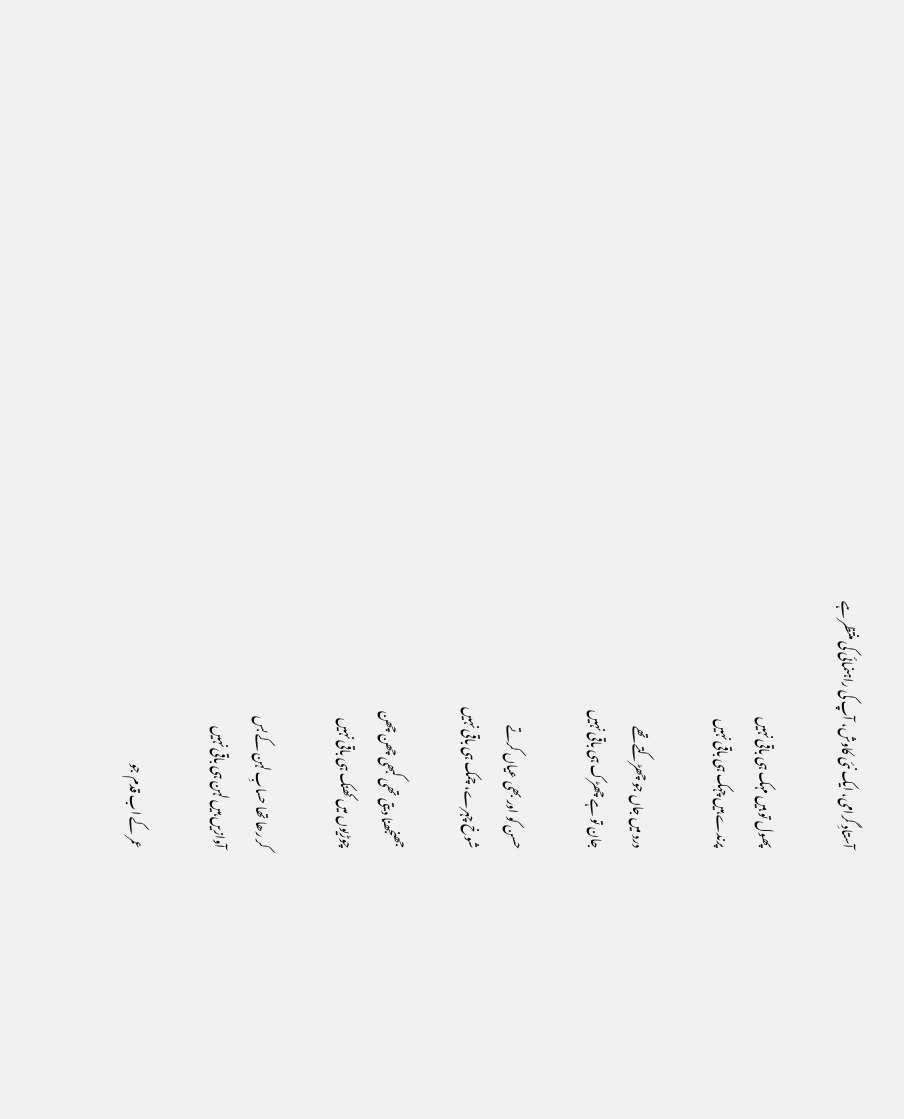آستادِ گرامی، ایک نئی کاوش، آپ کی راہنمائی کی منتظر ہے

پھول تو ہیں مہک ہی باقی نہیں
پرندے ہیں چہک ہی باقی نہیں

درد میں جاں جو چھڑکتے تھے
جان تو ہے چھڑک ہی باقی نہیں

حسن کو اور بھی عیاں کرتے
شوخ چہرے، چمک ہی باقی نہیں

جھنجھنا دیتی تھی کبھی چھن چھن
چوڑیوں میں کھنک ہی باقی نہیں

کر رھا تھا حسابِ لہن کے بس
آوازیں ہیں لہن ہی باقی نہیں

عمر کے اب قدم جو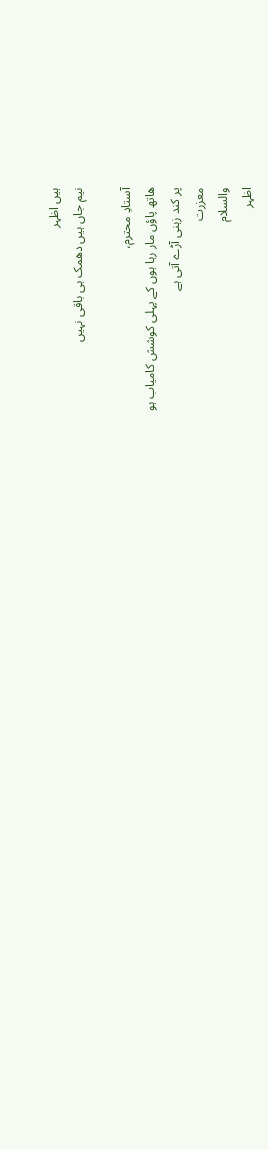ہیں اظہر
نیم جاں ہیں دھمک ہی باقی نہیں

آستادِ محترم،
ھاتھ پاؤں مار رہا ہوں کے پہلی کوشش کامیاب ہو
پر کند زہنی آڑے آتی ہے
معزرت
والسلام
اظہر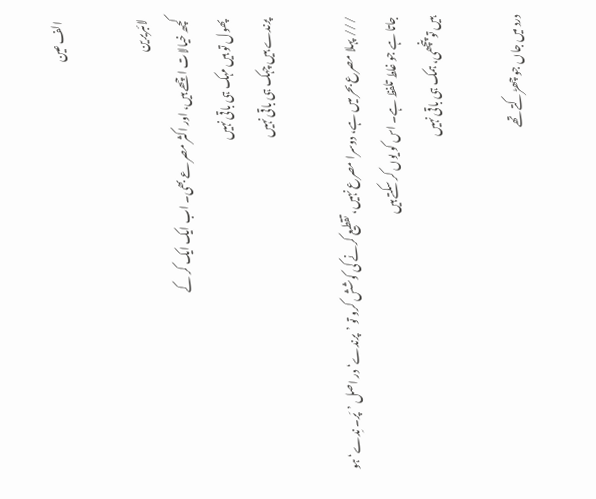الف عین

لائبریرین
کچھ خیالات اچھے ہیں، اور اکثر مصرعے بھی۔ اب ایک ایک کر کے
پھول تو ہیں مہک ہی باقی نہیں
پرندے ہیں چہک ہی باقی نہیں

/// پہلا مصرع بحر میں ہے، دوسرا مصرع نہیں، تقطیع کرنے کی کوشش کرو تو ’پرندے‘ در اصل ’پَر۔ نِدے‘ ہو جاتا ہے جو غلط تلفظ ہے۔ اس کو یوں کر سکتے ہیں
ہیں تو پنچھی، ہمک ہی باقی نہیں

درد میں جاں جو چھڑکتے تھے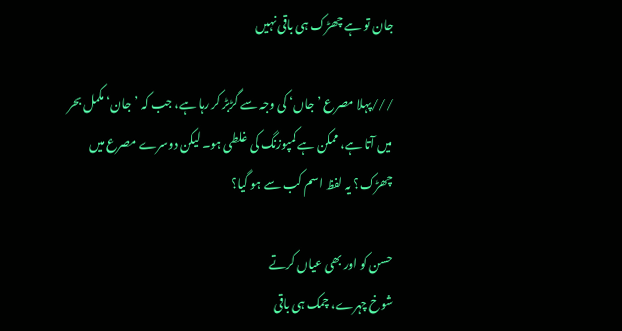جان تو ہے چھڑک ہی باقی نہیں

///پہلا مصرع ’جاں‘ کی وجہ سے گڑبڑ کر رہا ہے، جب کہ ’جان‘ مکمل بحر میں آتا ہے، ممکن ہے کمپوزنگ کی غلطی ہو۔ لیکن دوسرے مصرع میں چھڑک؟ یہ لفظ اسم کب سے ہو گیا؟

حسن کو اور بھی عیاں کرتے
شوخ چہرے، چمک ہی باقی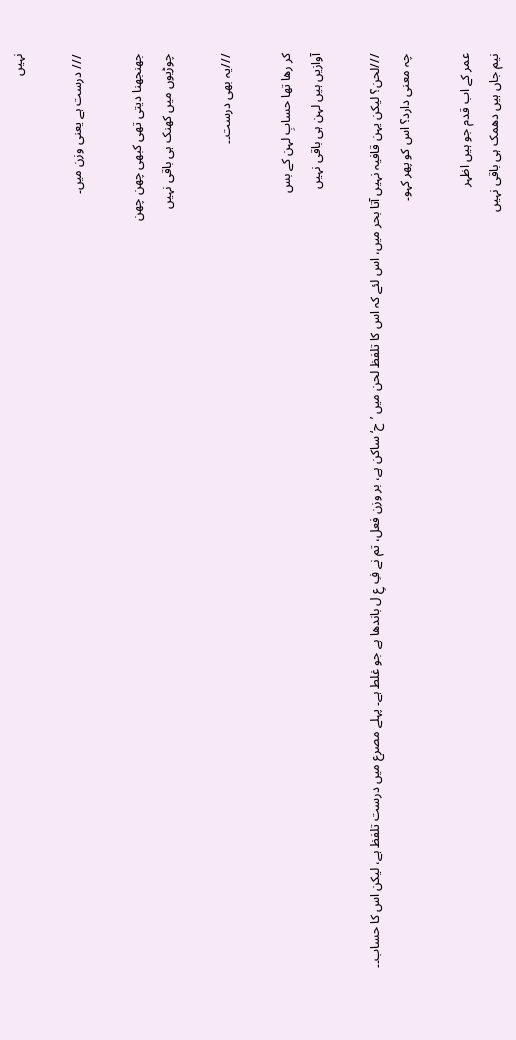نہیں

/// درست ہے یعنی وزن میں۔

جھنجھنا دیتی تھی کبھی چھن چھن
چوڑیوں میں کھنک ہی باقی نہیں

///یہ بھی درست۔۔

کر رھا تھا حسابِ لہن کے بس
آوازیں ہیں لہن ہی باقی نہیں

///لحن؟ لیکن یہن قافیہ نہیں آتا بحر میں، اس لئے کہ اس کا تلفظ لحن میں ’ح‘ ساکن ہے، بر وزن فعل، تم نے فِ عِ ل باندھا ہے جو غلط ہے۔ پہلے مصرع میں درست تلفظ ہے، لیکن اس کا حساب۔۔ چہ معنی دارد؟ اس کو پھر کہو۔

عمر کے اب قدم جو ہیں اظہر
نیم جاں ہیں دھمک ہی باقی نہیں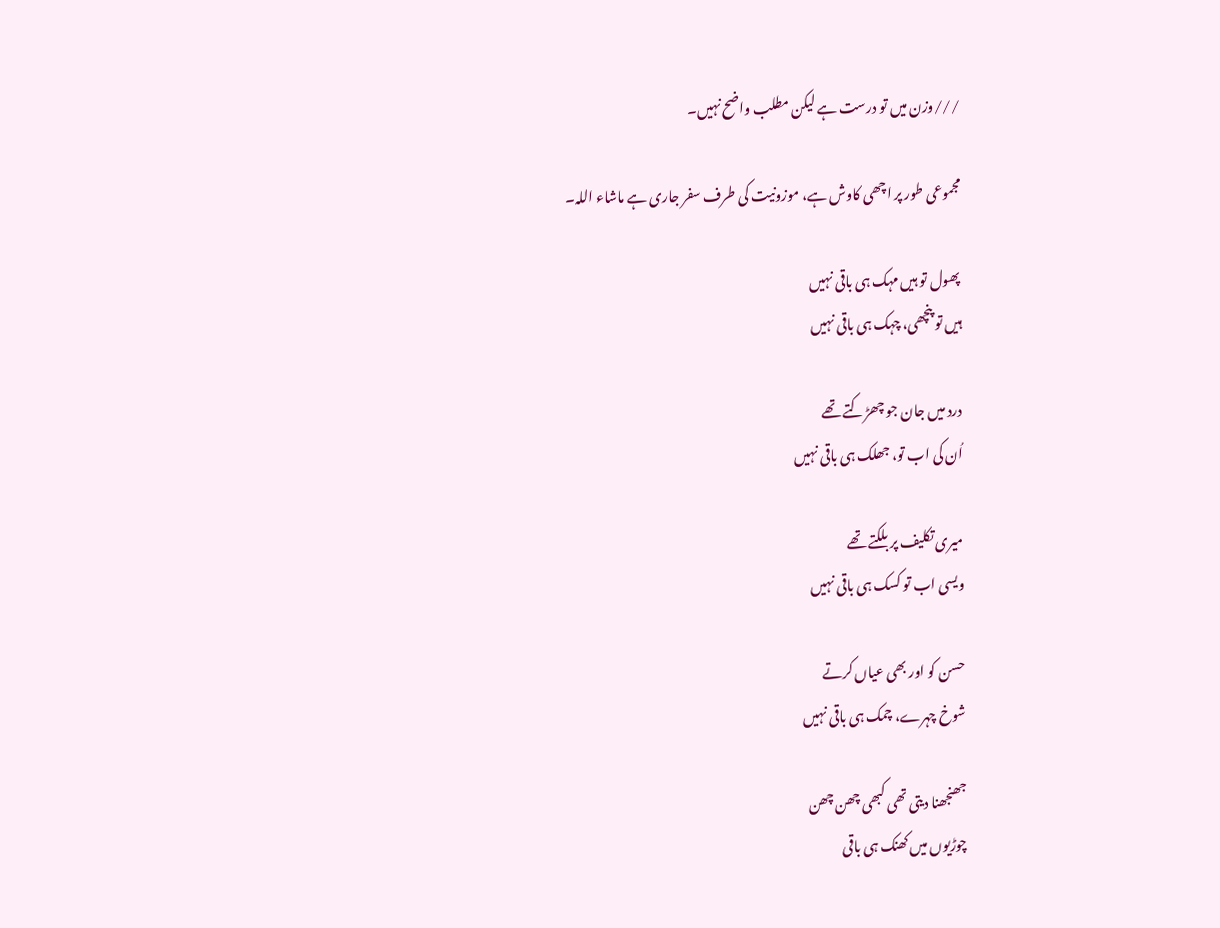///وزن میں تو درست ہے لیکن مطلب واضح نہیں۔

مجموعی طور پر اچھی کاوش ہے، موزونیت کی طرف سفر جاری ہے ماشاء اللہ۔

پھول تو ہیں مہک ہی باقی نہیں
ہیں تو پنچھی، چہک ہی باقی نہیں

درد میں جان جو چھڑکتے تھے
اُن کی اب تو، جھلک ہی باقی نہیں

میری تکلیف پر بلکتے تھے
ویسی اب تو کسک ہی باقی نہیں

حسن کو اور بھی عیاں کرتے
شوخ چہرے، چمک ہی باقی نہیں

جھنجھنا دیتی تھی کبھی چھن چھن
چوڑیوں میں کھنک ہی باقی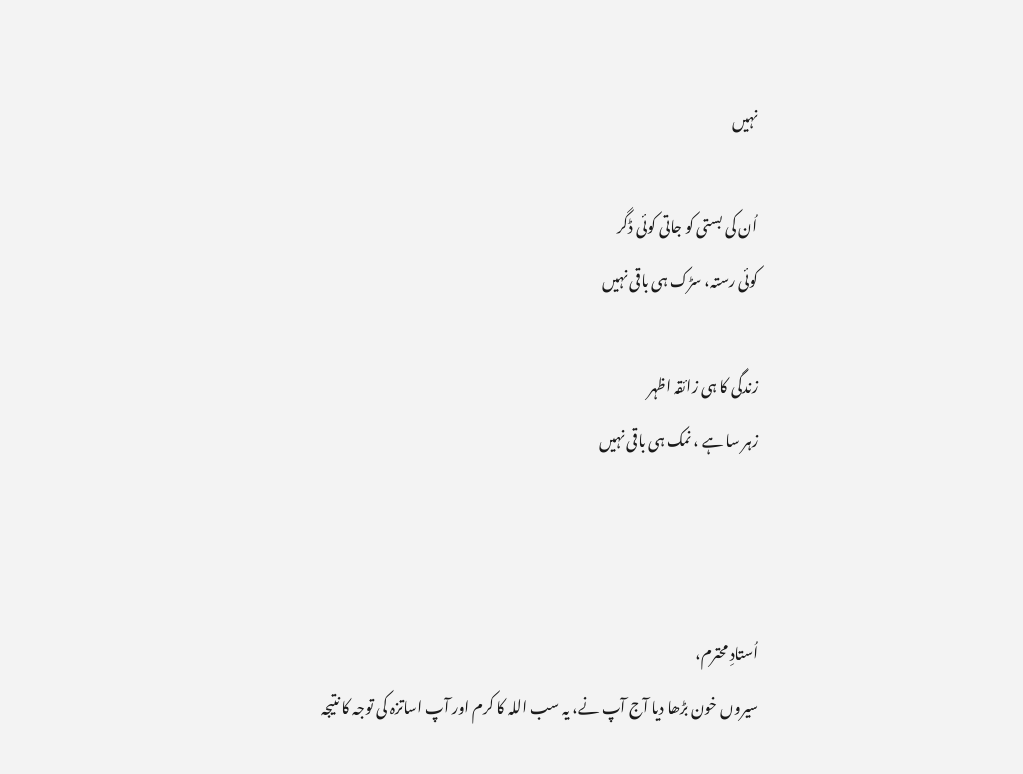نہیں

اُن کی بستی کو جاتی کوئی ڈگر
کوئی رستہ، سڑک ہی باقی نہیں

زندگی کا ہی زائقہ اظہر
زہر سا ہے ، نمک ہی باقی نہیں



اُستادِ محترم،
سیروں خون بڑھا دیا آج آپ نے، یہ سب اللہ کا کرم اور آپ اساتزہ کی توجہ کا نتیجہ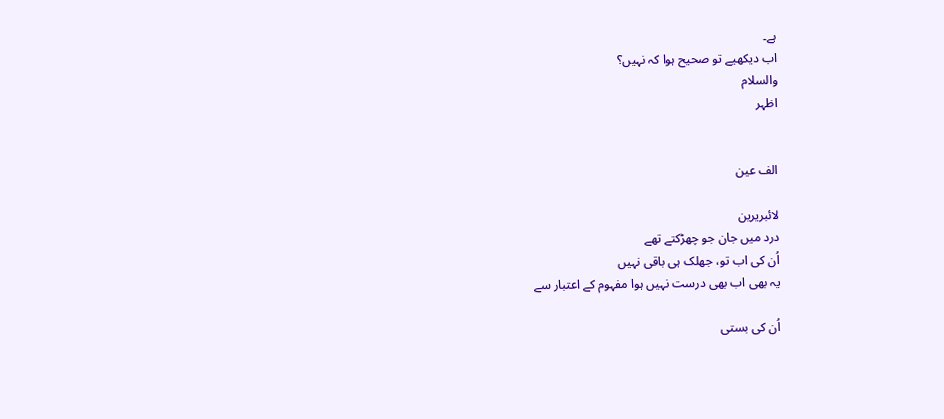ہے۔
اب دیکھیے تو صحیح ہوا کہ نہیں؟
والسلام
اظہر


الف عین

لائبریرین
درد میں جان جو چھڑکتے تھے
اُن کی اب تو، جھلک ہی باقی نہیں
یہ بھی اب بھی درست نہیں ہوا مفہوم کے اعتبار سے

اُن کی بستی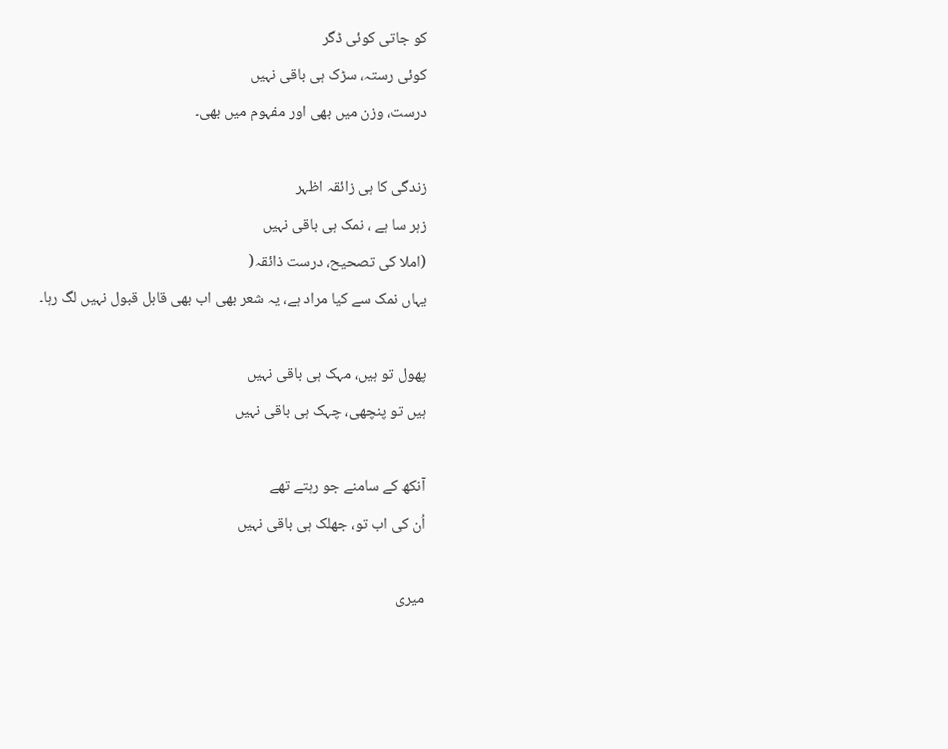کو جاتی کوئی ڈگر
کوئی رستہ، سڑک ہی باقی نہیں
درست، وزن میں بھی اور مفہوم میں بھی۔

زندگی کا ہی زائقہ اظہر
زہر سا ہے ، نمک ہی باقی نہیں
(املا کی تصحیح، درست ذائقہ(
یہاں نمک سے کیا مراد ہے، یہ شعر بھی اب بھی قابل قبول نہیں لگ رہا۔

پھول تو ہیں، مہک ہی باقی نہیں
ہیں تو پنچھی، چہک ہی باقی نہیں

آنکھ کے سامنے جو رہتے تھے
اُن کی اب تو، جھلک ہی باقی نہیں

میری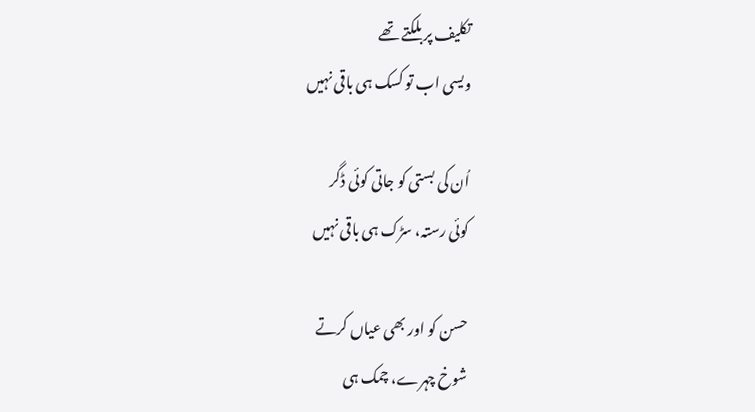تکلیف پر بلکتے تھے
ویسی اب تو کسک ہی باقی نہیں

اُن کی بستی کو جاتی کوئی ڈگر
کوئی رستہ، سڑک ہی باقی نہیں

حسن کو اور بھی عیاں کرتے
شوخ چہرے، چمک ہی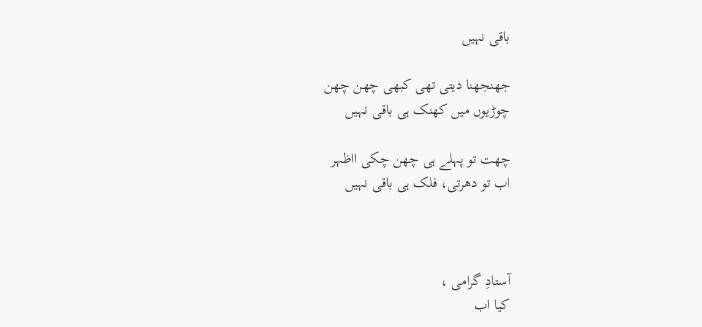باقی نہیں

جھنجھنا دیتی تھی کبھی چھن چھن
چوڑیوں میں کھنک ہی باقی نہیں

چھت تو پہلے ہی چھن چکی ااظہر
اب تو دھرتی، فلک ہی باقی نہیں



آستادِ گرامی ،
کیا اب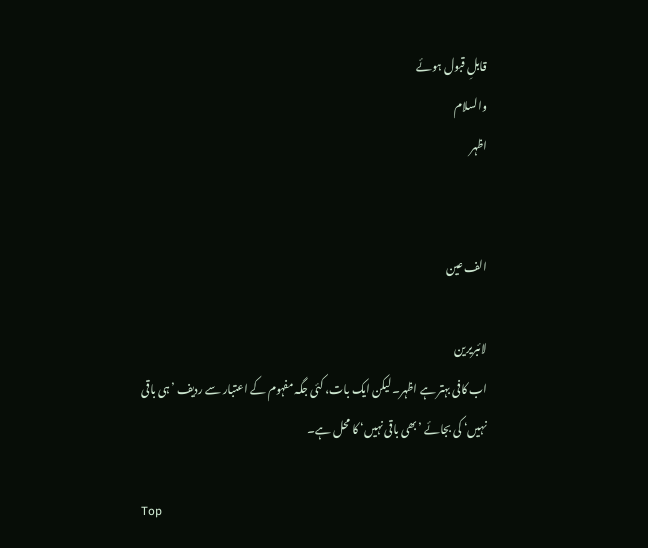قابلِ قبول ہوئے
والسلام
اظہر


الف عین

لائبریرین
اب کافی بہتر ہے اظہر۔ لیکن ایک بات، کئی جگہ مفہوم کے اعتبار سے ردیف ’ہی باقی نہیں‘ کی بجائے ’بھی باقی نہیں‘ کا محل ہے۔

Top